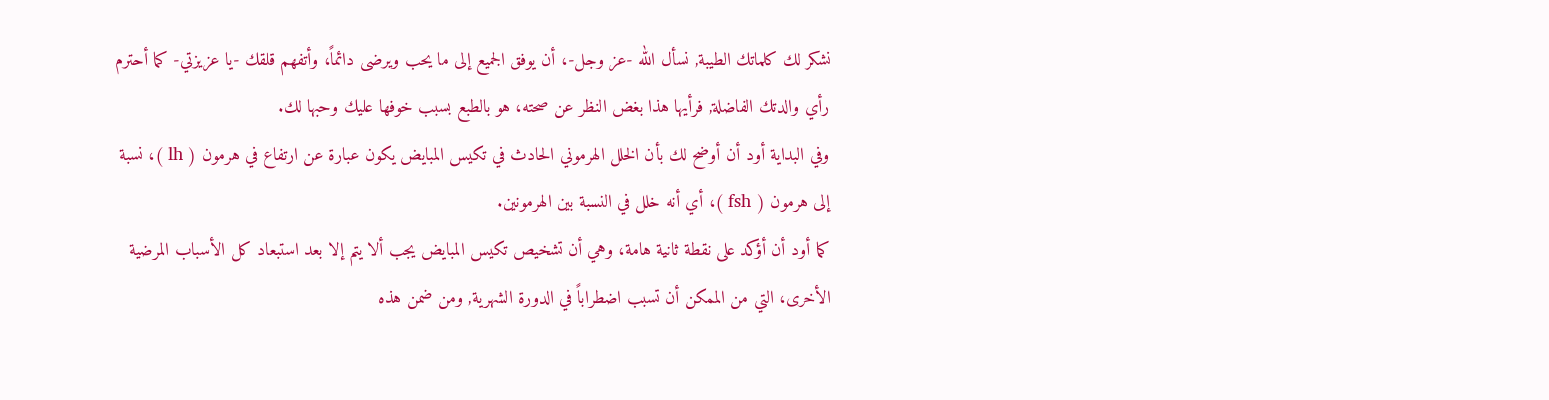نشكر لك كلماتك الطيبة, نسأل الله -عز وجل-، أن يوفق الجميع إلى ما يحب ويرضى دائماً، وأتفهم قلقك -يا عزيزتي- كما أحترم رأي والدتك الفاضلة, فرأيها هذا بغض النظر عن صحته، هو بالطبع بسبب خوفها عليك وحبها لك.
وفي البداية أود أن أوضح لك بأن الخلل الهرموني الحادث في تكيس المبايض يكون عبارة عن ارتفاع في هرمون ( lh )، نسبة إلى هرمون ( fsh )، أي أنه خلل في النسبة بين الهرمونين.
كما أود أن أؤكد على نقطة ثانية هامة، وهي أن تشخيص تكيس المبايض يجب ألا يتم إلا بعد استبعاد كل الأسباب المرضية الأخرى، التي من الممكن أن تسبب اضطراباً في الدورة الشهرية, ومن ضمن هذه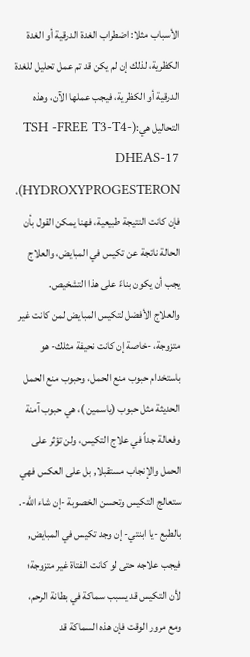الأسباب مثلا: اضطراب الغدة الدرقية أو الغدة الكظرية، لذلك إن لم يكن قد تم عمل تحليل للغدة الدرقية أو الكظرية، فيجب عملها الآن، وهذه التحاليل هي:(TSH -FREE T3-T4- DHEAS-17 HYDROXYPROGESTERON)، فإن كانت النتيجة طبيعية، فهنا يمكن القول بأن الحالة ناتجة عن تكيس في المبايض، والعلاج يجب أن يكون بناءً على هذا التشخيص.
والعلاج الأفضل لتكيس المبايض لمن كانت غير متزوجة، -خاصة إن كانت نحيفة مثلك- هو باستخدام حبوب منع الحمل، وحبوب منع الحمل الحديثة مثل حبوب (ياسمين )، هي حبوب آمنة وفعالة جداً في علاج التكيس، ولن تؤثر على الحمل والإنجاب مستقبلا, بل على العكس فهي ستعالج التكيس وتحسن الخصوبة -إن شاء الله-.
بالطبع -يا ابنتي- إن وجد تكيس في المبايض, فيجب علاجه حتى لو كانت الفتاة غير متزوجة؛ لأن التكيس قد يسبب سماكة في بطانة الرحم، ومع مرور الوقت فإن هذه السماكة قد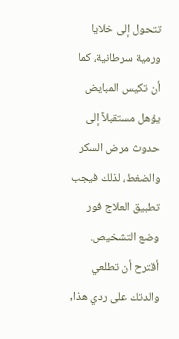تتحول إلى خلايا ورمية سرطانية، كما أن تكيس المبايض يؤهل مستقبلاً إلى حدوث مرض السكر والضغط، لذلك فيجب تطبيق العلاج فور وضع التشخيص.
أقترح أن تطلعي والدتك على ردي هذا,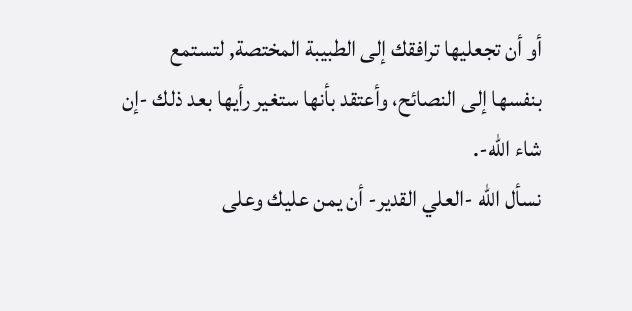أو أن تجعليها ترافقك إلى الطبيبة المختصة, لتستمع بنفسها إلى النصائح، وأعتقد بأنها ستغير رأيها بعد ذلك -إن شاء الله-.
نسأل الله -العلي القدير- أن يمن عليك وعلى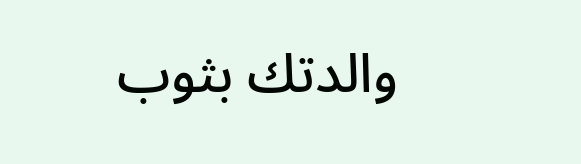والدتك بثوب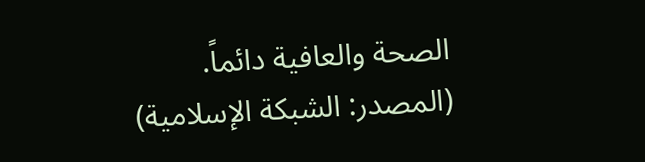الصحة والعافية دائماً.
(المصدر: الشبكة الإسلامية)